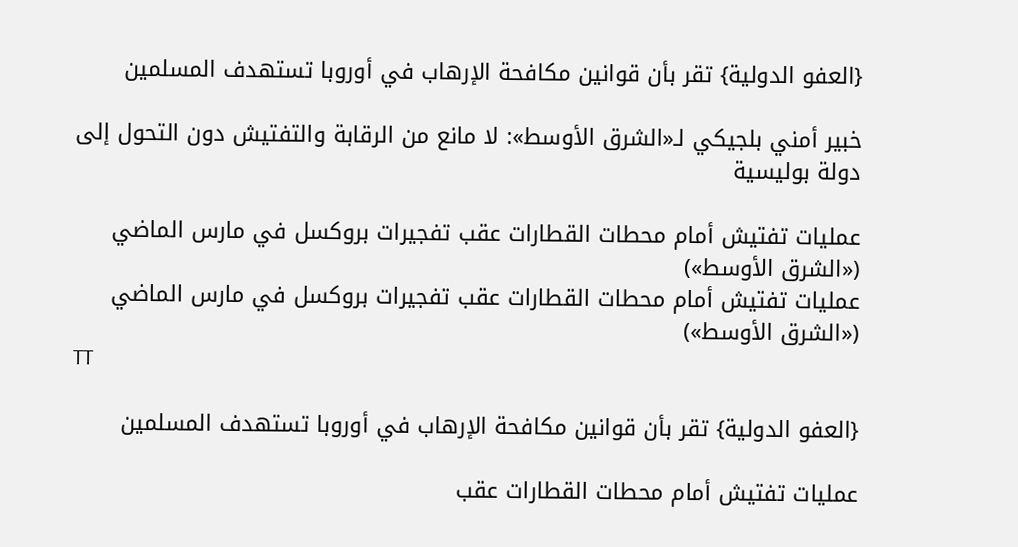{العفو الدولية} تقر بأن قوانين مكافحة الإرهاب في أوروبا تستهدف المسلمين

خبير أمني بلجيكي لـ«الشرق الأوسط»: لا مانع من الرقابة والتفتيش دون التحول إلى دولة بوليسية

عمليات تفتيش أمام محطات القطارات عقب تفجيرات بروكسل في مارس الماضي («الشرق الأوسط»)
عمليات تفتيش أمام محطات القطارات عقب تفجيرات بروكسل في مارس الماضي («الشرق الأوسط»)
TT

{العفو الدولية} تقر بأن قوانين مكافحة الإرهاب في أوروبا تستهدف المسلمين

عمليات تفتيش أمام محطات القطارات عقب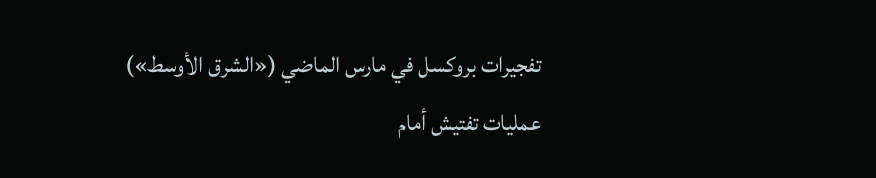تفجيرات بروكسل في مارس الماضي («الشرق الأوسط»)
عمليات تفتيش أمام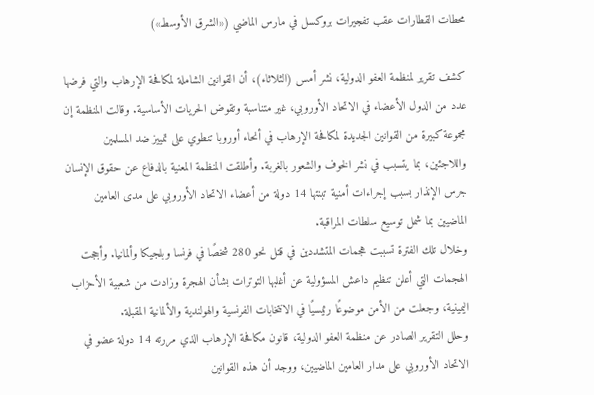محطات القطارات عقب تفجيرات بروكسل في مارس الماضي («الشرق الأوسط»)

كشف تقرير لمنظمة العفو الدولية، نشر أمس (الثلاثاء)، أن القوانين الشاملة لمكافحة الإرهاب والتي فرضها عدد من الدول الأعضاء في الاتحاد الأوروبي، غير متناسبة وتقوض الحريات الأساسية. وقالت المنظمة إن مجموعة كبيرة من القوانين الجديدة لمكافحة الإرهاب في أنحاء أوروبا تنطوي على تمييز ضد المسلمين واللاجئين، بما يتسبب في نشر الخوف والشعور بالغربة. وأطلقت المنظمة المعنية بالدفاع عن حقوق الإنسان جرس الإنذار بسبب إجراءات أمنية تبنتها 14 دولة من أعضاء الاتحاد الأوروبي على مدى العامين الماضيين بما شمل توسيع سلطات المراقبة.
وخلال تلك الفترة تسببت هجمات المتشددين في قتل نحو 280 شخصًا في فرنسا وبلجيكا وألمانيا. وأججت الهجمات التي أعلن تنظيم داعش المسؤولية عن أغلبها التوترات بشأن الهجرة وزادت من شعبية الأحزاب اليمينية، وجعلت من الأمن موضوعًا رئيسيًا في الانتخابات الفرنسية والهولندية والألمانية المقبلة.
وحلل التقرير الصادر عن منظمة العفو الدولية، قانون مكافحة الإرهاب الذي مررته 14 دولة عضو في الاتحاد الأوروبي على مدار العامين الماضيين، ووجد أن هذه القوانين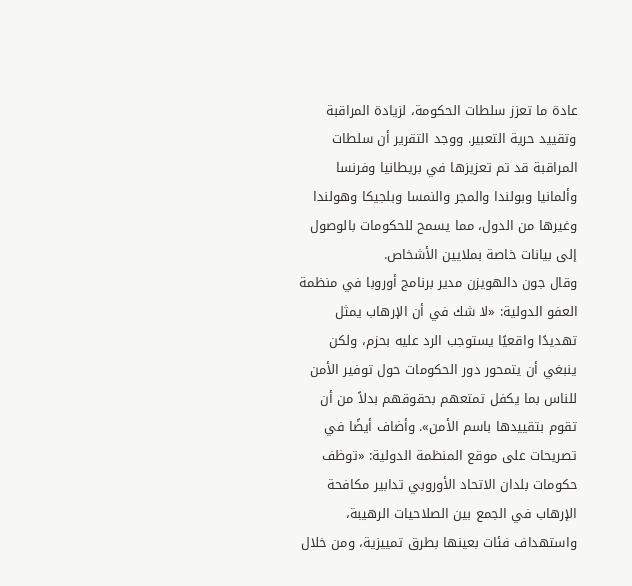عادة ما تعزز سلطات الحكومة، لزيادة المراقبة وتقييد حرية التعبير. ووجد التقرير أن سلطات المراقبة قد تم تعزيزها في بريطانيا وفرنسا وألمانيا وبولندا والمجر والنمسا وبلجيكا وهولندا وغيرها من الدول، مما يسمح للحكومات بالوصول إلى بيانات خاصة بملايين الأشخاص.
وقال جون دالهويزن مدير برنامج أوروبا في منظمة العفو الدولية: «لا شك في أن الإرهاب يمثل تهديدًا واقعيًا يستوجب الرد عليه بحزم، ولكن ينبغي أن يتمحور دور الحكومات حول توفير الأمن للناس بما يكفل تمتعهم بحقوقهم بدلاً من أن تقوم بتقييدها باسم الأمن». وأضاف أيضًا في تصريحات على موقع المنظمة الدولية: «توظف حكومات بلدان الاتحاد الأوروبي تدابير مكافحة الإرهاب في الجمع بين الصلاحيات الرهيبة، واستهداف فئات بعينها بطرق تمييزية، ومن خلال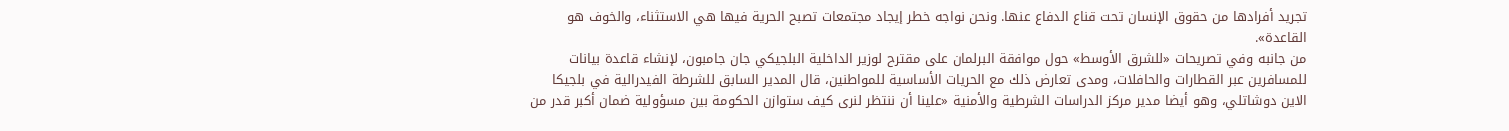تجريد أفرادها من حقوق الإنسان تحت قناع الدفاع عنها. ونحن نواجه خطر إيجاد مجتمعات تصبح الحرية فيها هي الاستثناء، والخوف هو القاعدة».
من جانبه وفي تصريحات «للشرق الأوسط» حول موافقة البرلمان على مقترح لوزير الداخلية البلجيكي جان جامبون، لإنشاء قاعدة بيانات للمسافرين عبر القطارات والحافلات، ومدى تعارض ذلك مع الحريات الأساسية للمواطنين، قال المدير السابق للشرطة الفيدرالية في بلجيكا الاين دوشاتلي، وهو أيضا مدير مركز الدراسات الشرطية والأمنية «علينا أن ننتظر لنرى كيف ستوازن الحكومة بين مسؤولية ضمان أكبر قدر من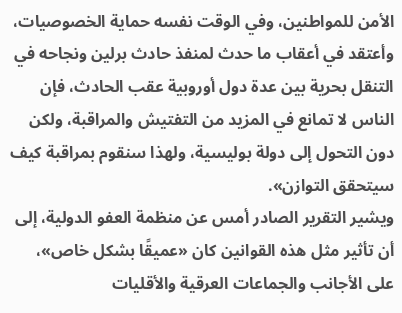الأمن للمواطنين، وفي الوقت نفسه حماية الخصوصيات، وأعتقد في أعقاب ما حدث لمنفذ حادث برلين ونجاحه في التنقل بحرية بين عدة دول أوروبية عقب الحادث، فإن الناس لا تمانع في المزيد من التفتيش والمراقبة، ولكن دون التحول إلى دولة بوليسية، ولهذا سنقوم بمراقبة كيف سيتحقق التوازن».
ويشير التقرير الصادر أمس عن منظمة العفو الدولية، إلى أن تأثير مثل هذه القوانين كان «عميقًا بشكل خاص»، على الأجانب والجماعات العرقية والأقليات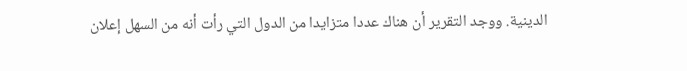الدينية. ووجد التقرير أن هناك عددا متزايدا من الدول التي رأت أنه من السهل إعلان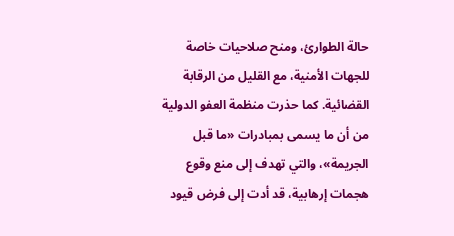حالة الطوارئ، ومنح صلاحيات خاصة للجهات الأمنية، مع القليل من الرقابة القضائية. كما حذرت منظمة العفو الدولية من أن ما يسمى بمبادرات «ما قبل الجريمة»، والتي تهدف إلى منع وقوع هجمات إرهابية، قد أدت إلى فرض قيود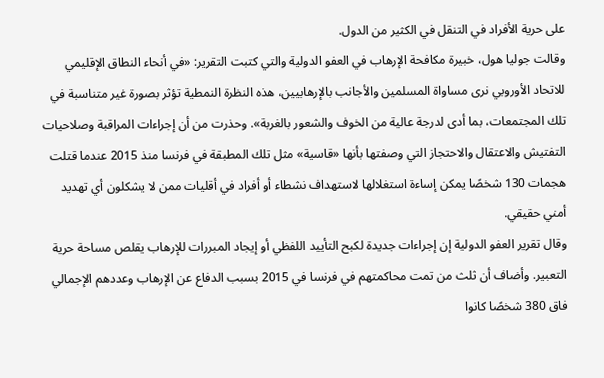على حرية الأفراد في التنقل في الكثير من الدول.
وقالت جوليا هول، خبيرة مكافحة الإرهاب في العفو الدولية والتي كتبت التقرير: «في أنحاء النطاق الإقليمي للاتحاد الأوروبي نرى مساواة المسلمين والأجانب بالإرهابيين، هذه النظرة النمطية تؤثر بصورة غير متناسبة في تلك المجتمعات، بما أدى لدرجة عالية من الخوف والشعور بالغربة». وحذرت من أن إجراءات المراقبة وصلاحيات التفتيش والاعتقال والاحتجاز التي وصفتها بأنها «قاسية» مثل تلك المطبقة في فرنسا منذ 2015 عندما قتلت هجمات 130 شخصًا يمكن إساءة استغلالها لاستهداف نشطاء أو أفراد في أقليات ممن لا يشكلون أي تهديد أمني حقيقي.
وقال تقرير العفو الدولية إن إجراءات جديدة لكبح التأييد اللفظي أو إيجاد المبررات للإرهاب يقلص مساحة حرية التعبير. وأضاف أن ثلث من تمت محاكمتهم في فرنسا في 2015 بسبب الدفاع عن الإرهاب وعددهم الإجمالي فاق 380 شخصًا كانوا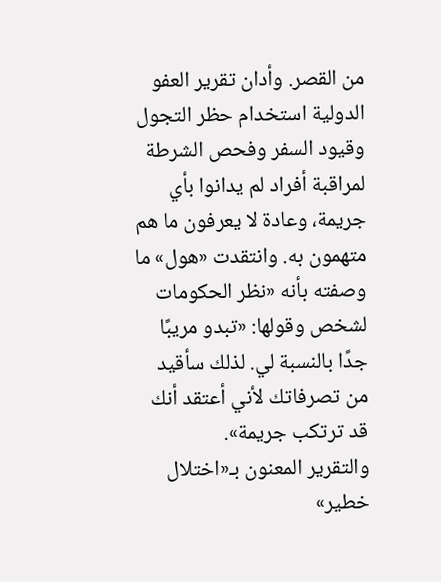من القصر. وأدان تقرير العفو الدولية استخدام حظر التجول وقيود السفر وفحص الشرطة لمراقبة أفراد لم يدانوا بأي جريمة، وعادة لا يعرفون ما هم متهمون به. وانتقدت «هول» ما وصفته بأنه «نظر الحكومات لشخص وقولها: «تبدو مريبًا جدًا بالنسبة لي. لذلك سأقيد من تصرفاتك لأني أعتقد أنك قد ترتكب جريمة».
والتقرير المعنون بـ«اختلال خطير»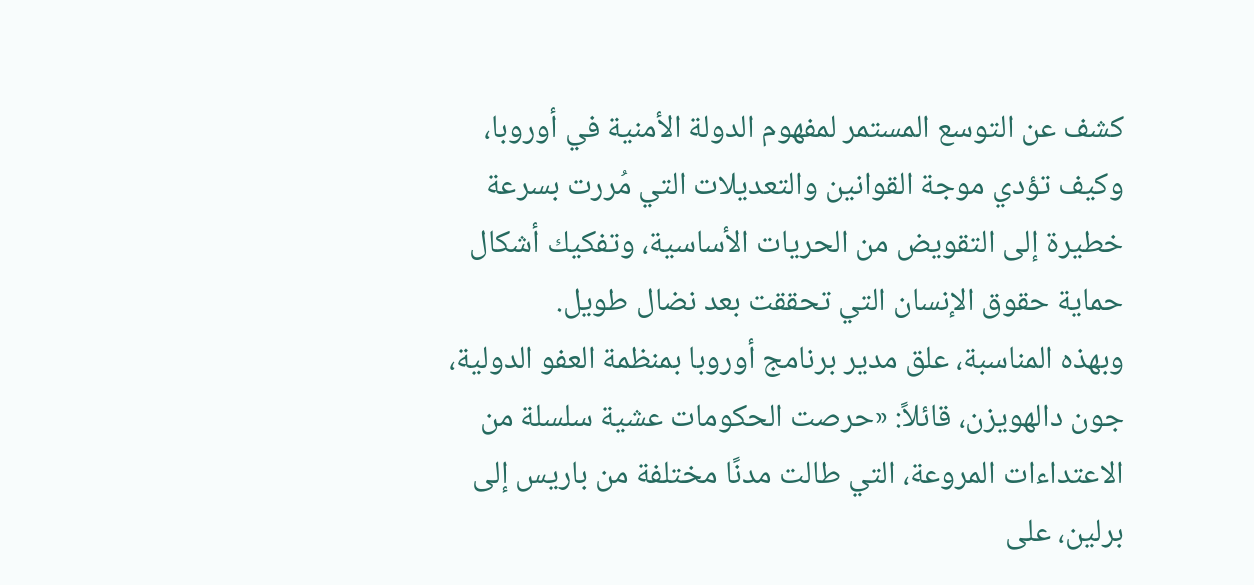كشف عن التوسع المستمر لمفهوم الدولة الأمنية في أوروبا، وكيف تؤدي موجة القوانين والتعديلات التي مُررت بسرعة خطيرة إلى التقويض من الحريات الأساسية، وتفكيك أشكال حماية حقوق الإنسان التي تحققت بعد نضال طويل.
وبهذه المناسبة، علق مدير برنامج أوروبا بمنظمة العفو الدولية، جون دالهويزن، قائلاً: «حرصت الحكومات عشية سلسلة من الاعتداءات المروعة، التي طالت مدنًا مختلفة من باريس إلى برلين، على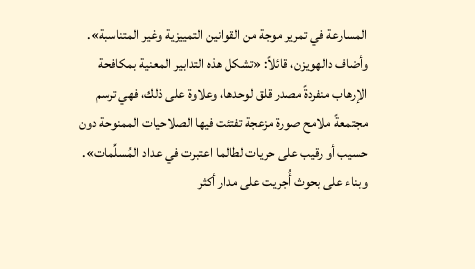المسارعة في تمرير موجة من القوانين التمييزية وغير المتناسبة». وأضاف دالهويزن، قائلاً: «تشكل هذه التدابير المعنية بمكافحة الإرهاب منفردةً مصدر قلق لوحدها، وعلاوة على ذلك، فهي ترسم مجتمعةً ملامح صورة مزعجة تفتئت فيها الصلاحيات الممنوحة دون حسيب أو رقيب على حريات لطالما اعتبرت في عداد المُسلِّمات».
وبناء على بحوث أُجريت على مدار أكثر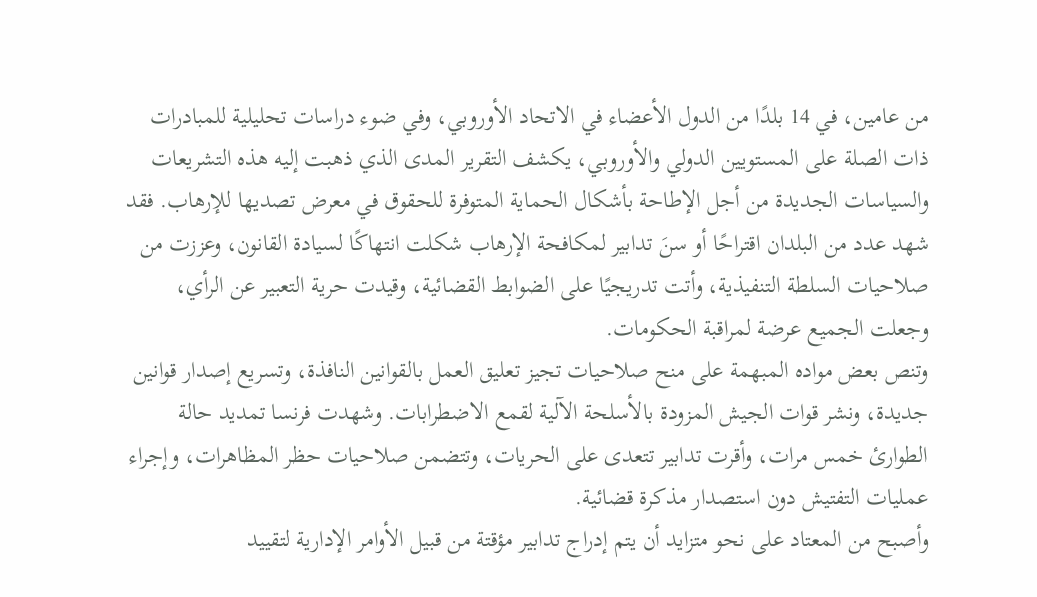من عامين، في 14 بلدًا من الدول الأعضاء في الاتحاد الأوروبي، وفي ضوء دراسات تحليلية للمبادرات ذات الصلة على المستويين الدولي والأوروبي، يكشف التقرير المدى الذي ذهبت إليه هذه التشريعات والسياسات الجديدة من أجل الإطاحة بأشكال الحماية المتوفرة للحقوق في معرض تصديها للإرهاب. فقد شهد عدد من البلدان اقتراحًا أو سنَ تدابير لمكافحة الإرهاب شكلت انتهاكًا لسيادة القانون، وعززت من صلاحيات السلطة التنفيذية، وأتت تدريجيًا على الضوابط القضائية، وقيدت حرية التعبير عن الرأي، وجعلت الجميع عرضة لمراقبة الحكومات.
وتنص بعض مواده المبهمة على منح صلاحيات تجيز تعليق العمل بالقوانين النافذة، وتسريع إصدار قوانين جديدة، ونشر قوات الجيش المزودة بالأسلحة الآلية لقمع الاضطرابات. وشهدت فرنسا تمديد حالة الطوارئ خمس مرات، وأقرت تدابير تتعدى على الحريات، وتتضمن صلاحيات حظر المظاهرات، وإجراء عمليات التفتيش دون استصدار مذكرة قضائية.
وأصبح من المعتاد على نحو متزايد أن يتم إدراج تدابير مؤقتة من قبيل الأوامر الإدارية لتقييد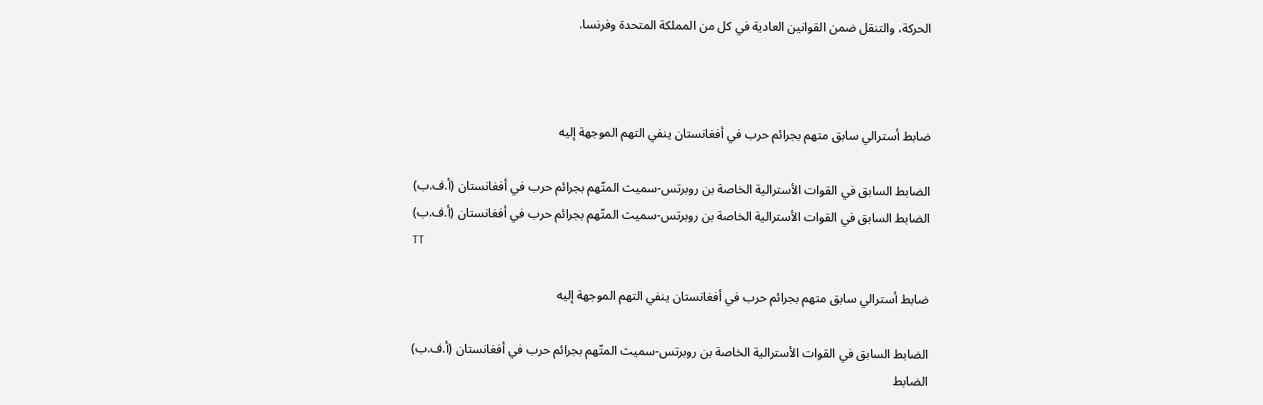الحركة، والتنقل ضمن القوانين العادية في كل من المملكة المتحدة وفرنسا.



ضابط أسترالي سابق متهم بجرائم حرب في أفغانستان ينفي التهم الموجهة إليه

الضابط السابق في القوات الأسترالية الخاصة بن روبرتس-سميث المتّهم بجرائم حرب في أفغانستان (أ.ف.ب)
الضابط السابق في القوات الأسترالية الخاصة بن روبرتس-سميث المتّهم بجرائم حرب في أفغانستان (أ.ف.ب)
TT

ضابط أسترالي سابق متهم بجرائم حرب في أفغانستان ينفي التهم الموجهة إليه

الضابط السابق في القوات الأسترالية الخاصة بن روبرتس-سميث المتّهم بجرائم حرب في أفغانستان (أ.ف.ب)
الضابط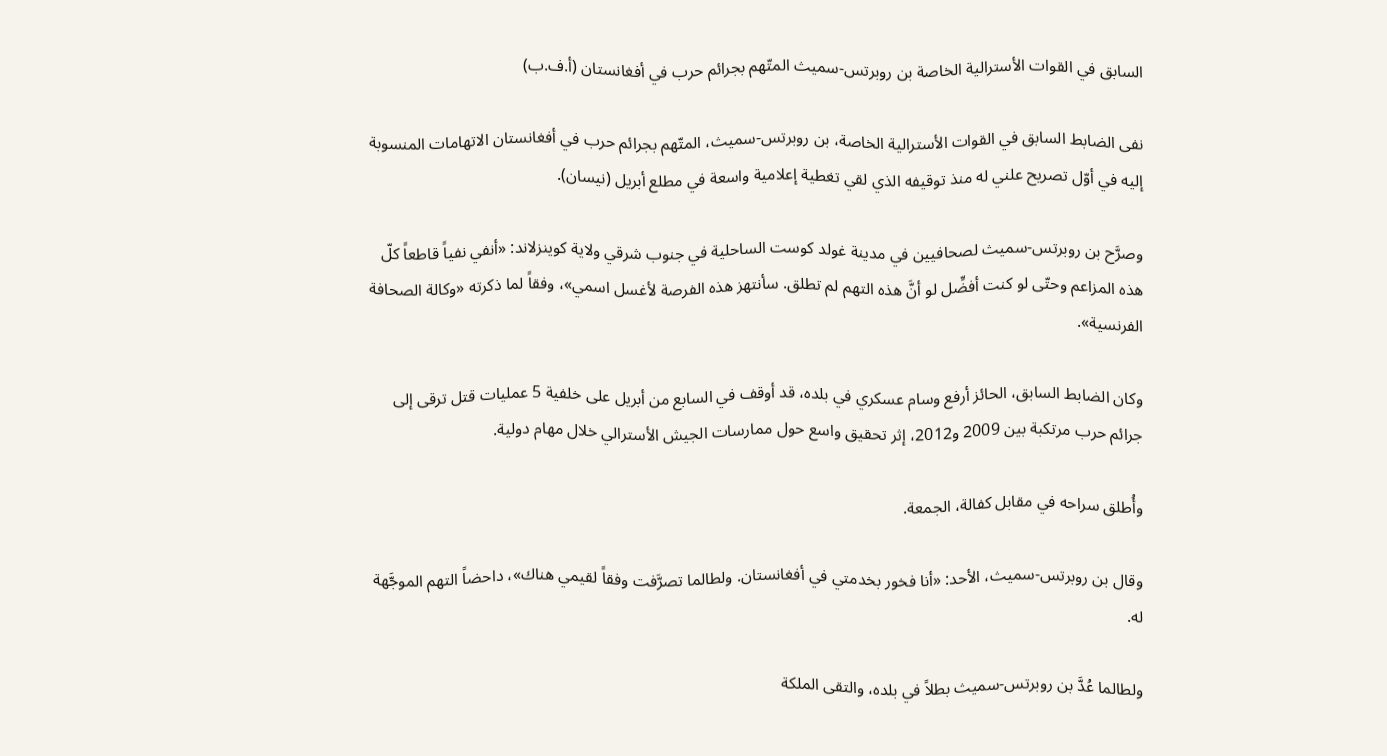السابق في القوات الأسترالية الخاصة بن روبرتس-سميث المتّهم بجرائم حرب في أفغانستان (أ.ف.ب)

نفى الضابط السابق في القوات الأسترالية الخاصة، بن روبرتس-سميث، المتّهم بجرائم حرب في أفغانستان الاتهامات المنسوبة إليه في أوّل تصريح علني له منذ توقيفه الذي لقي تغطية إعلامية واسعة في مطلع أبريل (نيسان).

وصرَّح بن روبرتس-سميث لصحافيين في مدينة غولد كوست الساحلية في جنوب شرقي ولاية كوينزلاند: «أنفي نفياً قاطعاً كلّ هذه المزاعم وحتّى لو كنت أفضِّل لو أنَّ هذه التهم لم تطلق. سأنتهز هذه الفرصة لأغسل اسمي»، وفقاً لما ذكرته «وكالة الصحافة الفرنسية».

وكان الضابط السابق، الحائز أرفع وسام عسكري في بلده، قد أوقف في السابع من أبريل على خلفية 5 عمليات قتل ترقى إلى جرائم حرب مرتكبة بين 2009 و2012، إثر تحقيق واسع حول ممارسات الجيش الأسترالي خلال مهام دولية.

وأُطلق سراحه في مقابل كفالة، الجمعة.

وقال بن روبرتس-سميث، الأحد: «أنا فخور بخدمتي في أفغانستان. ولطالما تصرَّفت وفقاً لقيمي هناك»، داحضاً التهم الموجَّهة له.

ولطالما عُدَّ بن روبرتس-سميث بطلاً في بلده، والتقى الملكة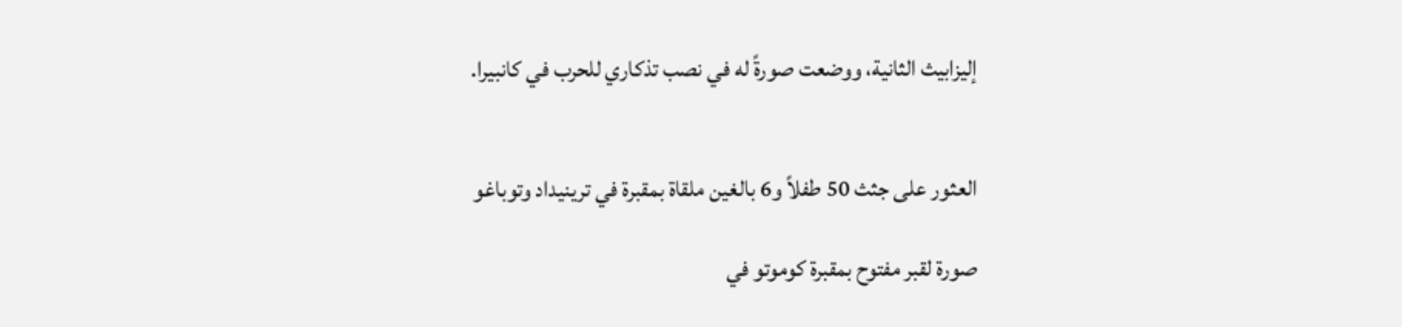إليزابيث الثانية، ووضعت صورةً له في نصب تذكاري للحرب في كانبيرا.


العثور على جثث 50 طفلاً و6 بالغين ملقاة بمقبرة في ترينيداد وتوباغو

صورة لقبر مفتوح بمقبرة كوموتو في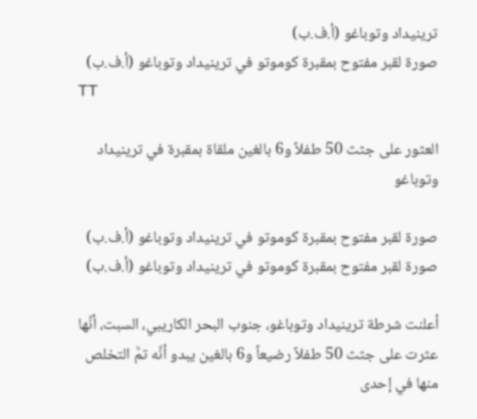ترينيداد وتوباغو (أ.ف.ب)
صورة لقبر مفتوح بمقبرة كوموتو في ترينيداد وتوباغو (أ.ف.ب)
TT

العثور على جثث 50 طفلاً و6 بالغين ملقاة بمقبرة في ترينيداد وتوباغو

صورة لقبر مفتوح بمقبرة كوموتو في ترينيداد وتوباغو (أ.ف.ب)
صورة لقبر مفتوح بمقبرة كوموتو في ترينيداد وتوباغو (أ.ف.ب)

أعلنت شرطة ترينيداد وتوباغو، جنوب البحر الكاريبي، السبت، أنَّها عثرت على جثث 50 طفلاً رضيعاً و6 بالغين يبدو أنَّه تمَّ التخلص منها في إحدى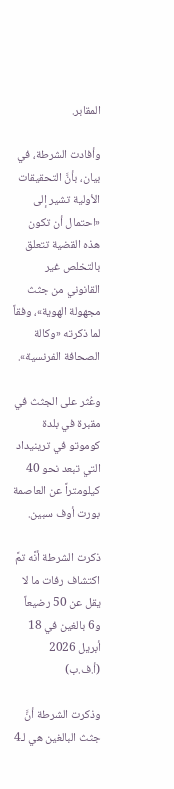المقابر.

وأفادت الشرطة، في بيان، بأنَّ التحقيقات الأولية تشير إلى «احتمال أن تكون هذه القضية تتعلق بالتخلص غير القانوني من جثث مجهولة الهوية»، وفقاً لما ذكرته «وكالة الصحافة الفرنسية».

وعُثر على الجثث في مقبرة في بلدة كوموتو في ترينيداد التي تبعد نحو 40 كيلومتراً عن العاصمة بورت أوف سبين.

ذكرت الشرطة أنَّه تمَّ اكتشاف رفات ما لا يقل عن 50 رضيعاً و6 بالغين في 18 أبريل 2026 (أ.ف.ب)

وذكرت الشرطة أنَّ جثث البالغين هي لـ4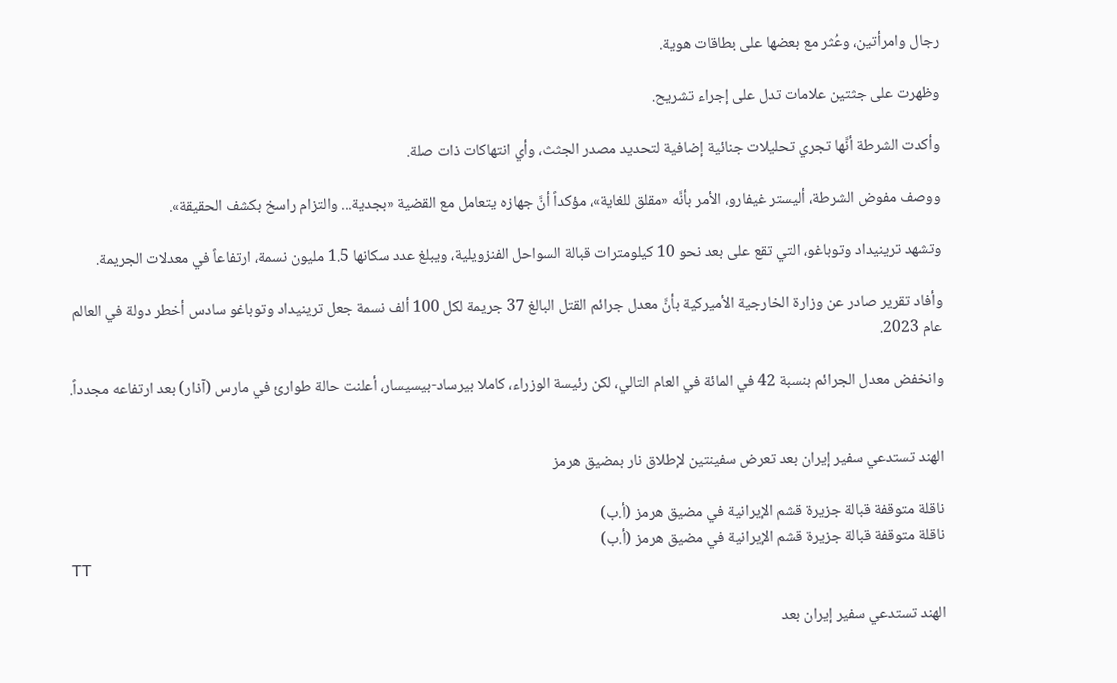رجال وامرأتين، وعُثر مع بعضها على بطاقات هوية.

وظهرت على جثتين علامات تدل على إجراء تشريح.

وأكدت الشرطة أنَّها تجري تحليلات جنائية إضافية لتحديد مصدر الجثث، وأي انتهاكات ذات صلة.

ووصف مفوض الشرطة، أليستر غيفارو، الأمر بأنَّه «مقلق للغاية»، مؤكداً أنَّ جهازه يتعامل مع القضية «بجدية... والتزام راسخ بكشف الحقيقة».

وتشهد ترينيداد وتوباغو، التي تقع على بعد نحو 10 كيلومترات قبالة السواحل الفنزويلية، ويبلغ عدد سكانها 1.5 مليون نسمة، ارتفاعاً في معدلات الجريمة.

وأفاد تقرير صادر عن وزارة الخارجية الأميركية بأنَّ معدل جرائم القتل البالغ 37 جريمة لكل 100 ألف نسمة جعل ترينيداد وتوباغو سادس أخطر دولة في العالم عام 2023.

وانخفض معدل الجرائم بنسبة 42 في المائة في العام التالي، لكن رئيسة الوزراء، كاملا بيرساد-بيسيسار، أعلنت حالة طوارئ في مارس (آذار) بعد ارتفاعه مجدداً.


الهند تستدعي سفير إيران بعد تعرض سفينتين لإطلاق نار بمضيق هرمز

ناقلة متوقفة قبالة جزيرة قشم الإيرانية في مضيق هرمز (أ.ب)
ناقلة متوقفة قبالة جزيرة قشم الإيرانية في مضيق هرمز (أ.ب)
TT

الهند تستدعي سفير إيران بعد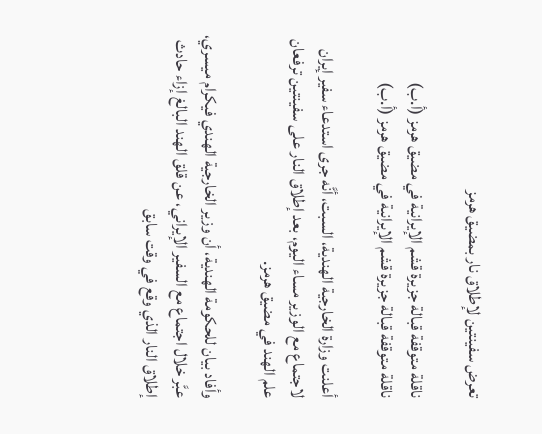تعرض سفينتين لإطلاق نار بمضيق هرمز

ناقلة متوقفة قبالة جزيرة قشم الإيرانية في مضيق هرمز (أ.ب)
ناقلة متوقفة قبالة جزيرة قشم الإيرانية في مضيق هرمز (أ.ب)

أعلنت وزارة الخارجية الهندية، السبت، أنَّه جرى استدعاء سفير إيران لاجتماع مع الوزير مساء اليوم، بعد إطلاق النار على سفينتين ترفعان علم الهند في مضيق هرمز.

وأفاد بيان للحكومة الهندية، أن وزير الخارجية الهندي فيكرام ميسري، عبَّر خلال اجتماع مع السفير الإيراني، عن قلق الهند ‌البالغ إزاء ‌حادث إطلاق النار الذي وقع في وقت سابق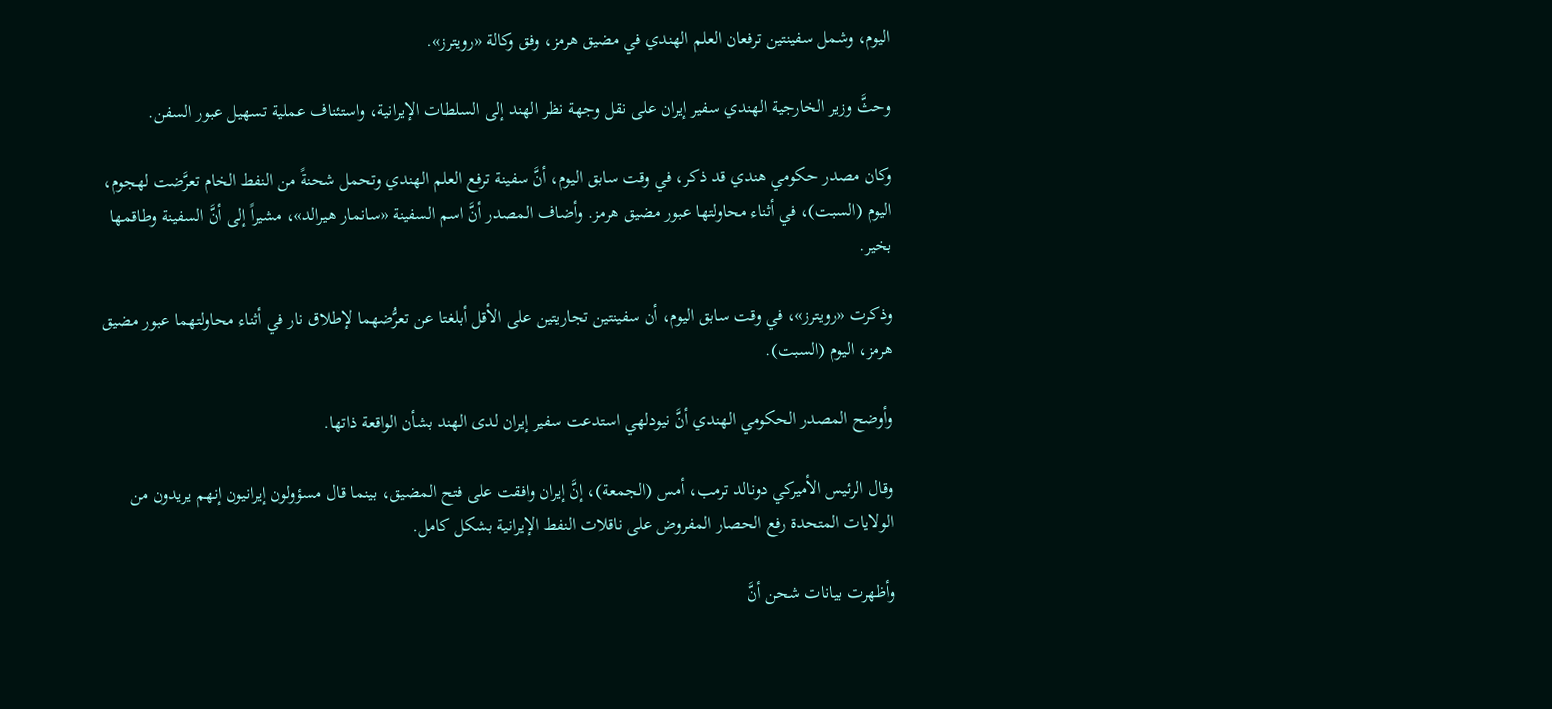اليوم، وشمل سفينتين ترفعان العلم الهندي في مضيق هرمز، وفق وكالة «رويترز».

وحثَّ وزير الخارجية الهندي سفير إيران على نقل وجهة نظر الهند إلى السلطات الإيرانية، واستئناف عملية تسهيل عبور السفن.

وكان مصدر حكومي هندي قد ذكر، في وقت سابق اليوم، أنَّ سفينة ترفع العلم الهندي وتحمل شحنةً من النفط الخام تعرَّضت لهجوم، اليوم (السبت)، في أثناء محاولتها عبور مضيق هرمز. وأضاف المصدر أنَّ اسم السفينة «سانمار هيرالد»، مشيراً إلى أنَّ السفينة وطاقمها بخير.

وذكرت «رويترز»، في وقت سابق اليوم، أن سفينتين تجاريتين على الأقل أبلغتا عن تعرُّضهما لإطلاق نار في أثناء محاولتهما عبور مضيق هرمز، اليوم (السبت).

وأوضح المصدر الحكومي الهندي أنَّ نيودلهي استدعت سفير إيران لدى الهند بشأن الواقعة ذاتها.

وقال الرئيس الأميركي دونالد ترمب، أمس (الجمعة)، إنَّ إيران وافقت على فتح المضيق، بينما قال مسؤولون إيرانيون إنهم يريدون من الولايات المتحدة رفع الحصار المفروض على ناقلات النفط الإيرانية بشكل كامل.

وأظهرت بيانات شحن أنَّ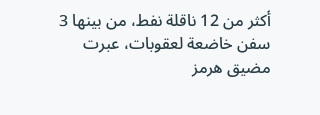أكثر من 12 ناقلة نفط، من بينها 3 سفن خاضعة لعقوبات، عبرت مضيق هرمز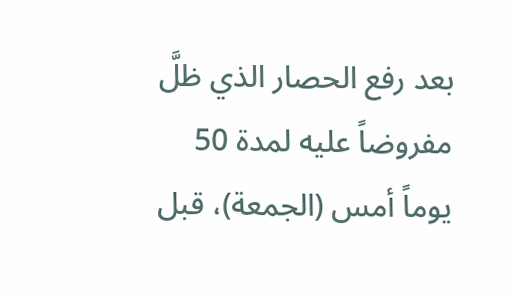بعد رفع الحصار الذي ظلَّ مفروضاً عليه لمدة 50 يوماً أمس (الجمعة)، قبل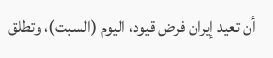أن تعيد إيران فرض قيود، اليوم (السبت)، وتطلق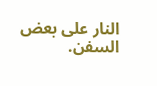النار على بعض السفن.